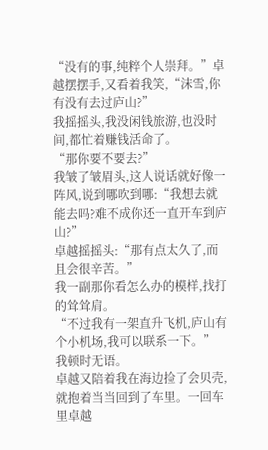“没有的事,纯粹个人崇拜。”卓越摆摆手,又看着我笑,“沫雪,你有没有去过庐山?”
我摇摇头,我没闲钱旅游,也没时间,都忙着赚钱活命了。
“那你要不要去?”
我皱了皱眉头,这人说话就好像一阵风,说到哪吹到哪:“我想去就能去吗?难不成你还一直开车到庐山?”
卓越摇摇头:“那有点太久了,而且会很辛苦。”
我一副那你看怎么办的模样,找打的耸耸肩。
“不过我有一架直升飞机,庐山有个小机场,我可以联系一下。”
我顿时无语。
卓越又陪着我在海边捡了会贝壳,就抱着当当回到了车里。一回车里卓越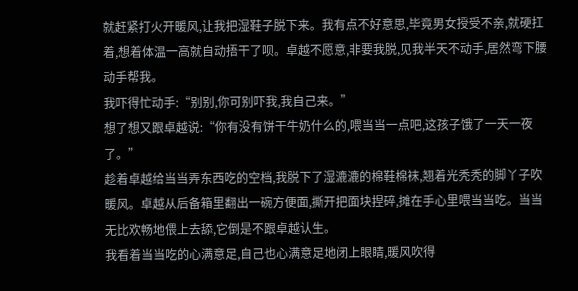就赶紧打火开暖风,让我把湿鞋子脱下来。我有点不好意思,毕竟男女授受不亲,就硬扛着,想着体温一高就自动捂干了呗。卓越不愿意,非要我脱,见我半天不动手,居然弯下腰动手帮我。
我吓得忙动手:“别别,你可别吓我,我自己来。”
想了想又跟卓越说:“你有没有饼干牛奶什么的,喂当当一点吧,这孩子饿了一天一夜了。”
趁着卓越给当当弄东西吃的空档,我脱下了湿漉漉的棉鞋棉袜,翘着光秃秃的脚丫子吹暖风。卓越从后备箱里翻出一碗方便面,撕开把面块捏碎,摊在手心里喂当当吃。当当无比欢畅地偎上去舔,它倒是不跟卓越认生。
我看着当当吃的心满意足,自己也心满意足地闭上眼睛,暖风吹得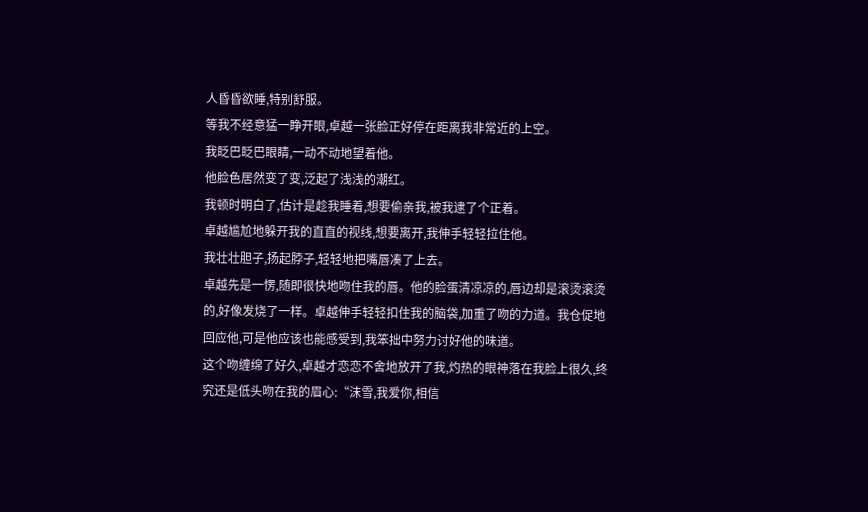人昏昏欲睡,特别舒服。
等我不经意猛一睁开眼,卓越一张脸正好停在距离我非常近的上空。
我眨巴眨巴眼睛,一动不动地望着他。
他脸色居然变了变,泛起了浅浅的潮红。
我顿时明白了,估计是趁我睡着,想要偷亲我,被我逮了个正着。
卓越尴尬地躲开我的直直的视线,想要离开,我伸手轻轻拉住他。
我壮壮胆子,扬起脖子,轻轻地把嘴唇凑了上去。
卓越先是一愣,随即很快地吻住我的唇。他的脸蛋清凉凉的,唇边却是滚烫滚烫的,好像发烧了一样。卓越伸手轻轻扣住我的脑袋,加重了吻的力道。我仓促地回应他,可是他应该也能感受到,我笨拙中努力讨好他的味道。
这个吻缠绵了好久,卓越才恋恋不舍地放开了我,灼热的眼神落在我脸上很久,终究还是低头吻在我的眉心:“沫雪,我爱你,相信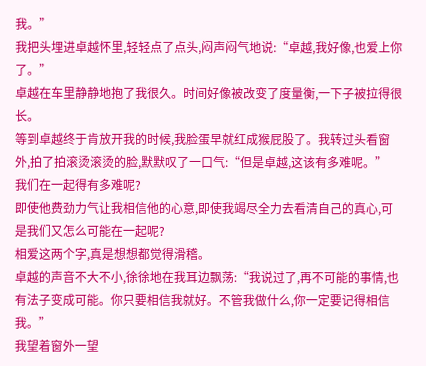我。”
我把头埋进卓越怀里,轻轻点了点头,闷声闷气地说:“卓越,我好像,也爱上你了。”
卓越在车里静静地抱了我很久。时间好像被改变了度量衡,一下子被拉得很长。
等到卓越终于肯放开我的时候,我脸蛋早就红成猴屁股了。我转过头看窗外,拍了拍滚烫滚烫的脸,默默叹了一口气:“但是卓越,这该有多难呢。”
我们在一起得有多难呢?
即使他费劲力气让我相信他的心意,即使我竭尽全力去看清自己的真心,可是我们又怎么可能在一起呢?
相爱这两个字,真是想想都觉得滑稽。
卓越的声音不大不小,徐徐地在我耳边飘荡:“我说过了,再不可能的事情,也有法子变成可能。你只要相信我就好。不管我做什么,你一定要记得相信我。”
我望着窗外一望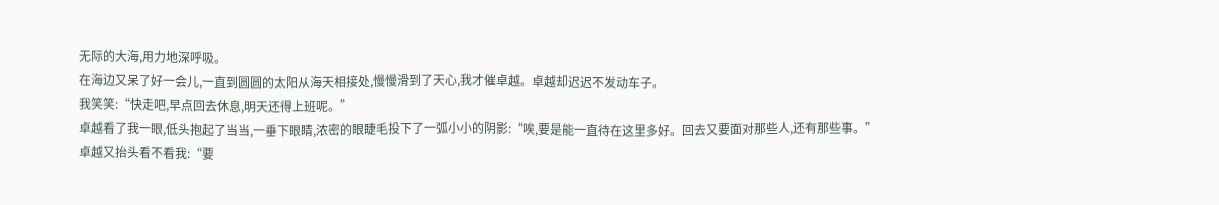无际的大海,用力地深呼吸。
在海边又呆了好一会儿,一直到圆圆的太阳从海天相接处,慢慢滑到了天心,我才催卓越。卓越却迟迟不发动车子。
我笑笑:“快走吧,早点回去休息,明天还得上班呢。”
卓越看了我一眼,低头抱起了当当,一垂下眼睛,浓密的眼睫毛投下了一弧小小的阴影:“唉,要是能一直待在这里多好。回去又要面对那些人,还有那些事。”
卓越又抬头看不看我:“要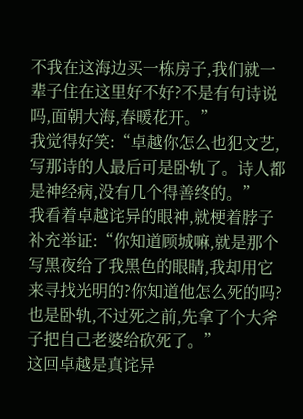不我在这海边买一栋房子,我们就一辈子住在这里好不好?不是有句诗说吗,面朝大海,春暖花开。”
我觉得好笑:“卓越你怎么也犯文艺,写那诗的人最后可是卧轨了。诗人都是神经病,没有几个得善终的。”
我看着卓越诧异的眼神,就梗着脖子补充举证:“你知道顾城嘛,就是那个写黑夜给了我黑色的眼睛,我却用它来寻找光明的?你知道他怎么死的吗?也是卧轨,不过死之前,先拿了个大斧子把自己老婆给砍死了。”
这回卓越是真诧异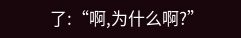了:“啊,为什么啊?”